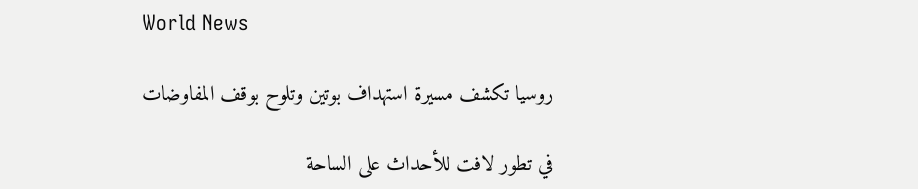World News

روسيا تكشف مسيرة استهداف بوتين وتلوح بوقف المفاوضات

في تطور لافت للأحداث على الساحة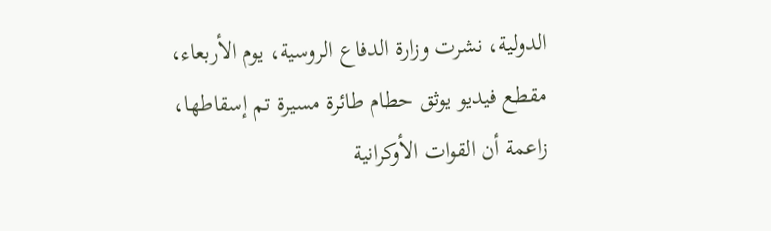الدولية، نشرت وزارة الدفاع الروسية، يوم الأربعاء، مقطع فيديو يوثق حطام طائرة مسيرة تم إسقاطها، زاعمة أن القوات الأوكرانية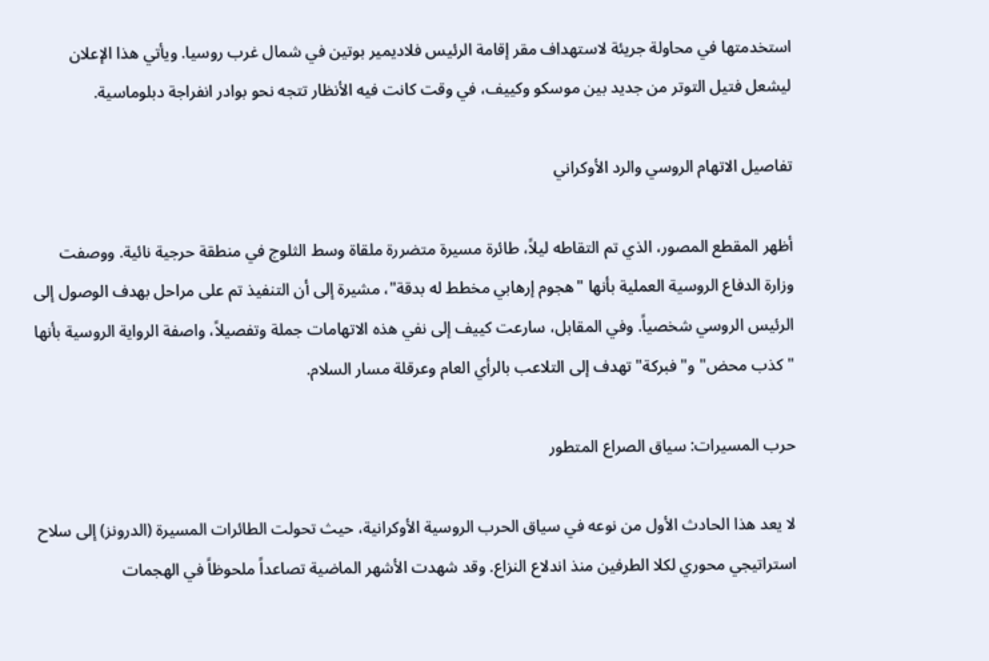استخدمتها في محاولة جريئة لاستهداف مقر إقامة الرئيس فلاديمير بوتين في شمال غرب روسيا. ويأتي هذا الإعلان ليشعل فتيل التوتر من جديد بين موسكو وكييف، في وقت كانت فيه الأنظار تتجه نحو بوادر انفراجة دبلوماسية.

تفاصيل الاتهام الروسي والرد الأوكراني

أظهر المقطع المصور، الذي تم التقاطه ليلاً، طائرة مسيرة متضررة ملقاة وسط الثلوج في منطقة حرجية نائية. ووصفت وزارة الدفاع الروسية العملية بأنها "هجوم إرهابي مخطط له بدقة"، مشيرة إلى أن التنفيذ تم على مراحل بهدف الوصول إلى الرئيس الروسي شخصياً. وفي المقابل، سارعت كييف إلى نفي هذه الاتهامات جملة وتفصيلاً، واصفة الرواية الروسية بأنها "كذب محض" و"فبركة" تهدف إلى التلاعب بالرأي العام وعرقلة مسار السلام.

حرب المسيرات: سياق الصراع المتطور

لا يعد هذا الحادث الأول من نوعه في سياق الحرب الروسية الأوكرانية، حيث تحولت الطائرات المسيرة (الدرونز) إلى سلاح استراتيجي محوري لكلا الطرفين منذ اندلاع النزاع. وقد شهدت الأشهر الماضية تصاعداً ملحوظاً في الهجمات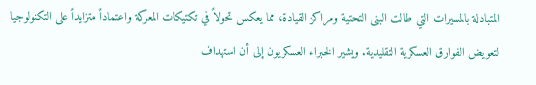المتبادلة بالمسيرات التي طالت البنى التحتية ومراكز القيادة، مما يعكس تحولاً في تكتيكات المعركة واعتماداً متزايداً على التكنولوجيا لتعويض الفوارق العسكرية التقليدية. ويشير الخبراء العسكريون إلى أن استهداف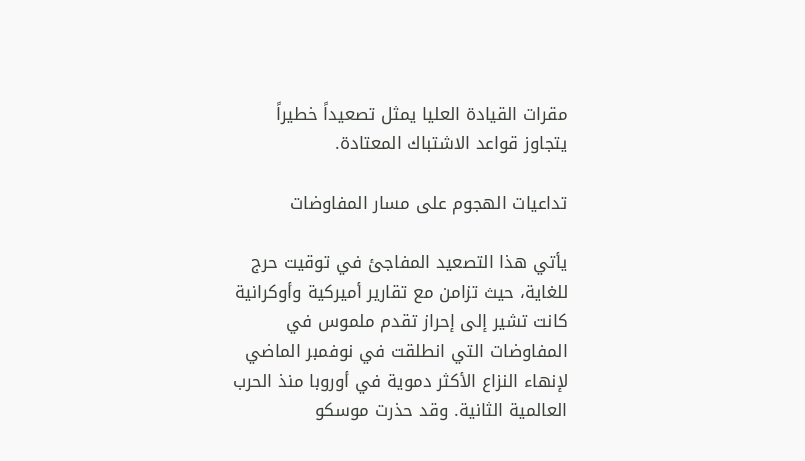مقرات القيادة العليا يمثل تصعيداً خطيراً يتجاوز قواعد الاشتباك المعتادة.

تداعيات الهجوم على مسار المفاوضات

يأتي هذا التصعيد المفاجئ في توقيت حرج للغاية، حيث تزامن مع تقارير أميركية وأوكرانية كانت تشير إلى إحراز تقدم ملموس في المفاوضات التي انطلقت في نوفمبر الماضي لإنهاء النزاع الأكثر دموية في أوروبا منذ الحرب العالمية الثانية. وقد حذرت موسكو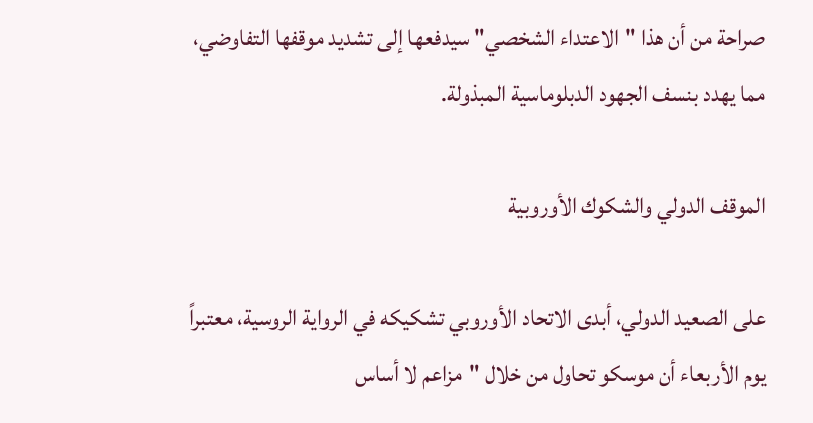صراحة من أن هذا "الاعتداء الشخصي" سيدفعها إلى تشديد موقفها التفاوضي، مما يهدد بنسف الجهود الدبلوماسية المبذولة.

الموقف الدولي والشكوك الأوروبية

على الصعيد الدولي، أبدى الاتحاد الأوروبي تشكيكه في الرواية الروسية، معتبراً يوم الأربعاء أن موسكو تحاول من خلال "مزاعم لا أساس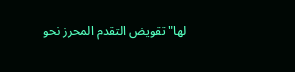لها" تقويض التقدم المحرز نحو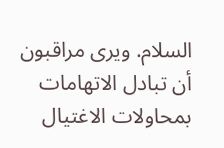السلام. ويرى مراقبون أن تبادل الاتهامات بمحاولات الاغتيال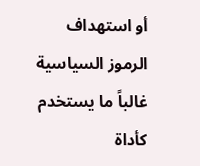أو استهداف الرموز السياسية غالباً ما يستخدم كأداة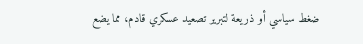ضغط سياسي أو ذريعة لتبرير تصعيد عسكري قادم، مما يضع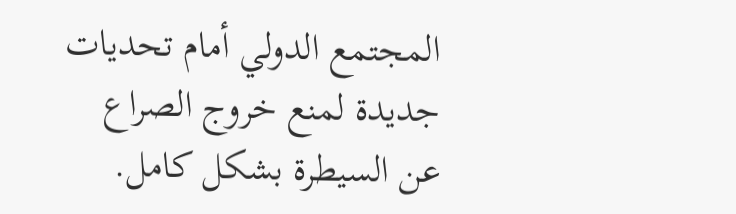المجتمع الدولي أمام تحديات جديدة لمنع خروج الصراع عن السيطرة بشكل كامل.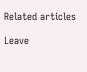Related articles

Leave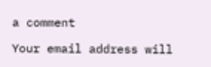a comment

Your email address will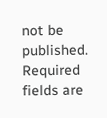not be published. Required fields are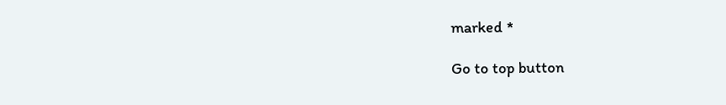marked *

Go to top button